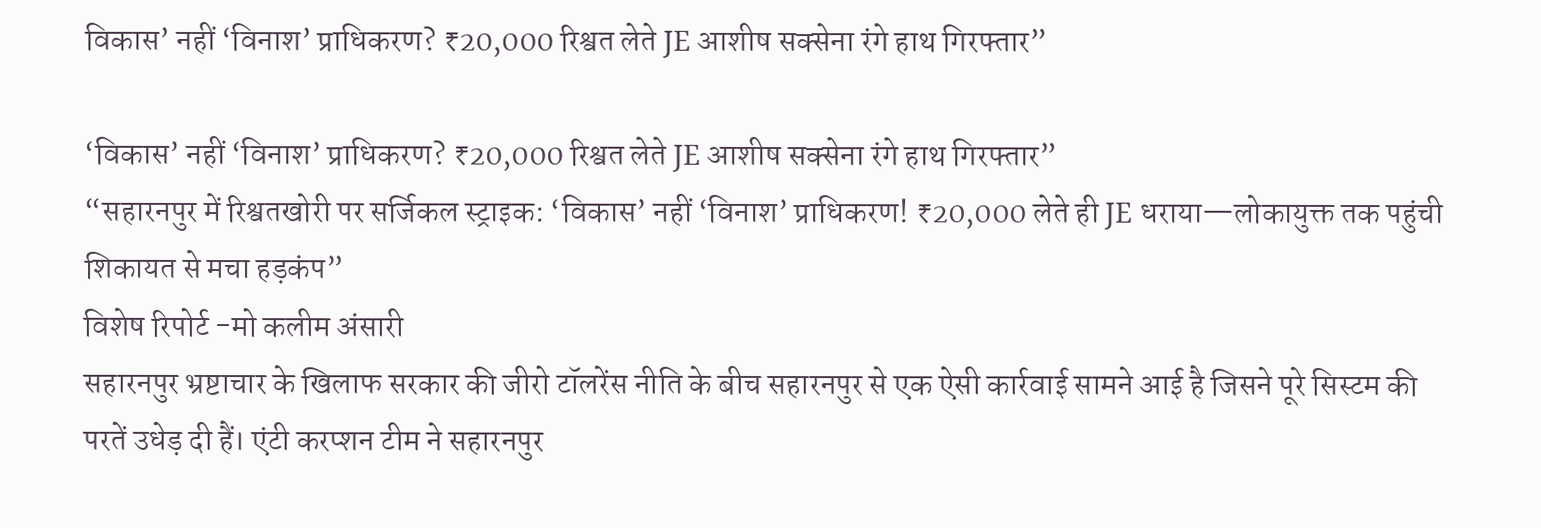विकास’ नहीं ‘विनाश’ प्राधिकरण? ₹20,000 रिश्वत लेते JE आशीष सक्सेना रंगे हाथ गिरफ्तार”

‘विकास’ नहीं ‘विनाश’ प्राधिकरण? ₹20,000 रिश्वत लेते JE आशीष सक्सेना रंगे हाथ गिरफ्तार”
“सहारनपुर में रिश्वतखोरी पर सर्जिकल स्ट्राइक: ‘विकास’ नहीं ‘विनाश’ प्राधिकरण! ₹20,000 लेते ही JE धराया—लोकायुक्त तक पहुंची शिकायत से मचा हड़कंप”
विशेष रिपोर्ट -मो कलीम अंसारी
सहारनपुर भ्रष्टाचार के खिलाफ सरकार की जीरो टॉलरेंस नीति के बीच सहारनपुर से एक ऐसी कार्रवाई सामने आई है जिसने पूरे सिस्टम की परतें उधेड़ दी हैं। एंटी करप्शन टीम ने सहारनपुर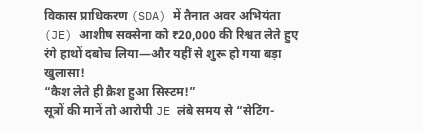विकास प्राधिकरण (SDA) में तैनात अवर अभियंता (JE) आशीष सक्सेना को ₹20,000 की रिश्वत लेते हुए रंगे हाथों दबोच लिया—और यहीं से शुरू हो गया बड़ा खुलासा!
“कैश लेते ही क्रैश हुआ सिस्टम!”
सूत्रों की मानें तो आरोपी JE लंबे समय से “सेटिंग-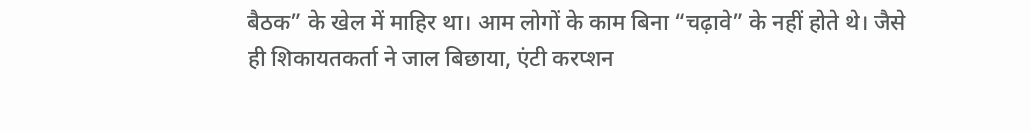बैठक” के खेल में माहिर था। आम लोगों के काम बिना “चढ़ावे” के नहीं होते थे। जैसे ही शिकायतकर्ता ने जाल बिछाया, एंटी करप्शन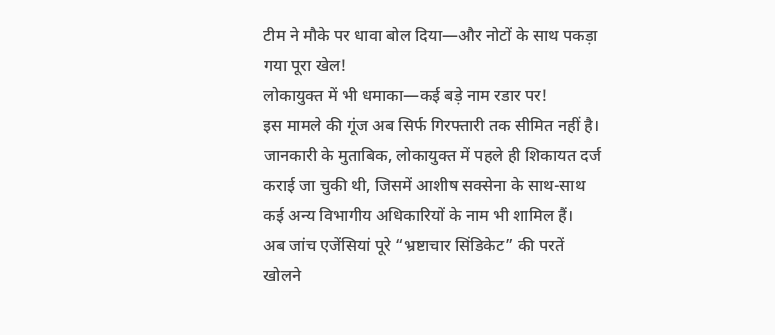टीम ने मौके पर धावा बोल दिया—और नोटों के साथ पकड़ा गया पूरा खेल!
लोकायुक्त में भी धमाका—कई बड़े नाम रडार पर!
इस मामले की गूंज अब सिर्फ गिरफ्तारी तक सीमित नहीं है। जानकारी के मुताबिक, लोकायुक्त में पहले ही शिकायत दर्ज कराई जा चुकी थी, जिसमें आशीष सक्सेना के साथ-साथ कई अन्य विभागीय अधिकारियों के नाम भी शामिल हैं।
अब जांच एजेंसियां पूरे “भ्रष्टाचार सिंडिकेट” की परतें खोलने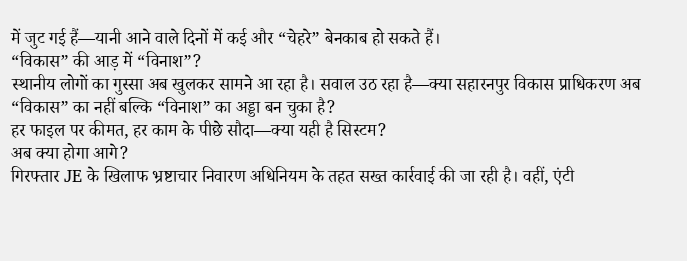में जुट गई हैं—यानी आने वाले दिनों में कई और “चेहरे” बेनकाब हो सकते हैं।
“विकास” की आड़ में “विनाश”?
स्थानीय लोगों का गुस्सा अब खुलकर सामने आ रहा है। सवाल उठ रहा है—क्या सहारनपुर विकास प्राधिकरण अब “विकास” का नहीं बल्कि “विनाश” का अड्डा बन चुका है?
हर फाइल पर कीमत, हर काम के पीछे सौदा—क्या यही है सिस्टम?
अब क्या होगा आगे?
गिरफ्तार JE के खिलाफ भ्रष्टाचार निवारण अधिनियम के तहत सख्त कार्रवाई की जा रही है। वहीं, एंटी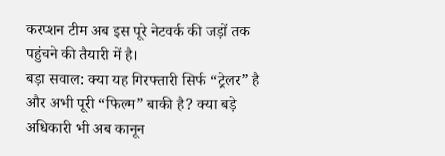करप्शन टीम अब इस पूरे नेटवर्क की जड़ों तक पहुंचने की तैयारी में है।
बड़ा सवाल: क्या यह गिरफ्तारी सिर्फ “ट्रेलर” है और अभी पूरी “फिल्म” बाकी है? क्या बड़े अधिकारी भी अब कानून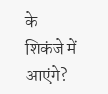के शिकंजे में आएंगे?